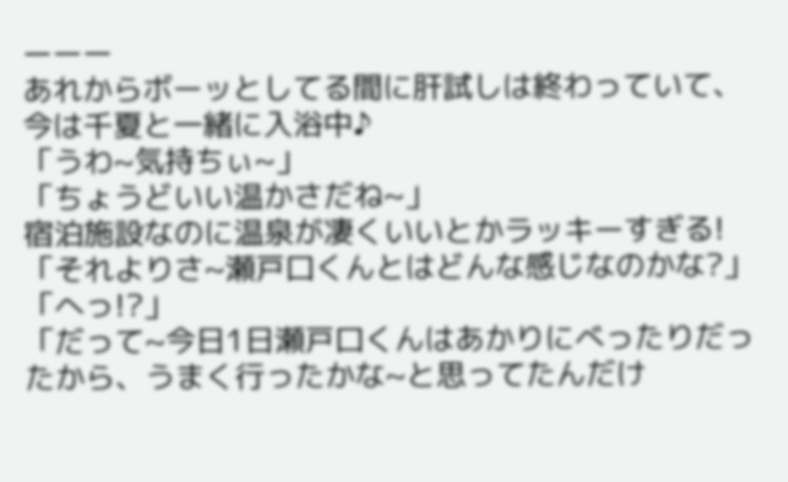ーーー
あれからボーッとしてる間に肝試しは終わっていて、今は千夏と一緒に入浴中♪
「うわ~気持ちぃ~」
「ちょうどいい温かさだね~」
宿泊施設なのに温泉が凄くいいとかラッキーすぎる!
「それよりさ~瀬戸口くんとはどんな感じなのかな?」
「へっ!?」
「だって~今日1日瀬戸口くんはあかりにべったりだったから、うまく行ったかな~と思ってたんだけ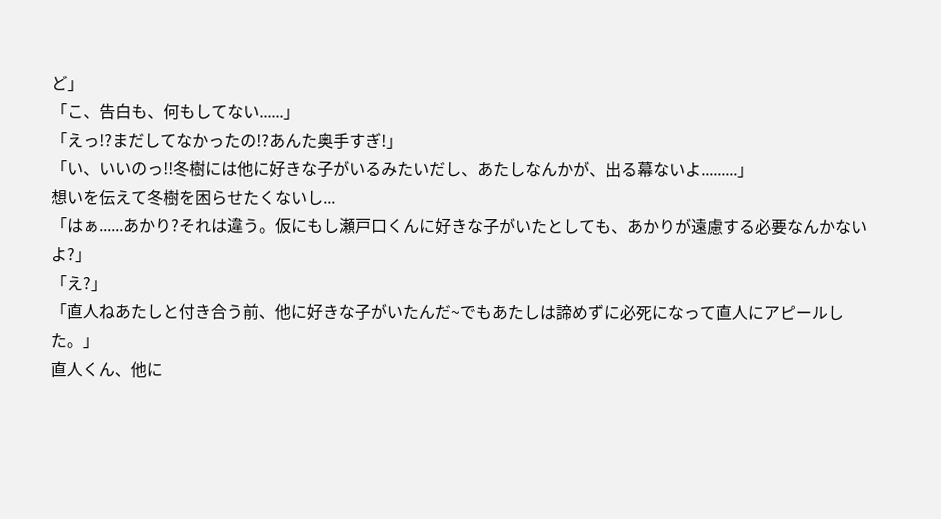ど」
「こ、告白も、何もしてない......」
「えっ!?まだしてなかったの!?あんた奥手すぎ!」
「い、いいのっ!!冬樹には他に好きな子がいるみたいだし、あたしなんかが、出る幕ないよ.........」
想いを伝えて冬樹を困らせたくないし...
「はぁ......あかり?それは違う。仮にもし瀬戸口くんに好きな子がいたとしても、あかりが遠慮する必要なんかないよ?」
「え?」
「直人ねあたしと付き合う前、他に好きな子がいたんだ~でもあたしは諦めずに必死になって直人にアピールした。」
直人くん、他に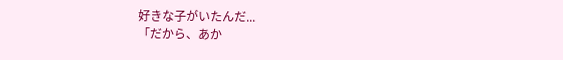好きな子がいたんだ...
「だから、あか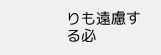りも遠慮する必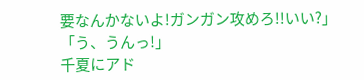要なんかないよ!ガンガン攻めろ!!いい?」
「う、うんっ!」
千夏にアド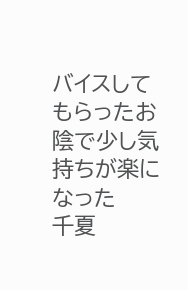バイスしてもらったお陰で少し気持ちが楽になった
千夏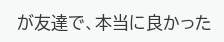が友達で、本当に良かった